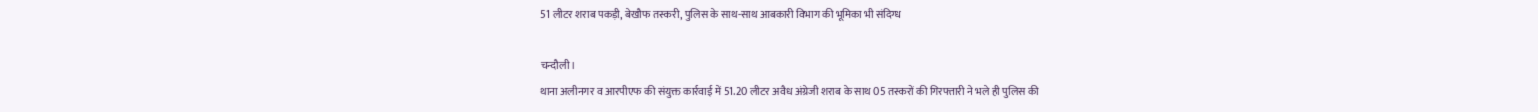51 लीटर शराब पकड़ी, बेखौफ तस्करी, पुलिस के साथ-साथ आबकारी विभाग की भूमिका भी संदिग्ध

चन्दौली।
थाना अलीनगर व आरपीएफ की संयुक्त कार्रवाई में 51.20 लीटर अवैध अंग्रेजी शराब के साथ 05 तस्करों की गिरफ्तारी ने भले ही पुलिस की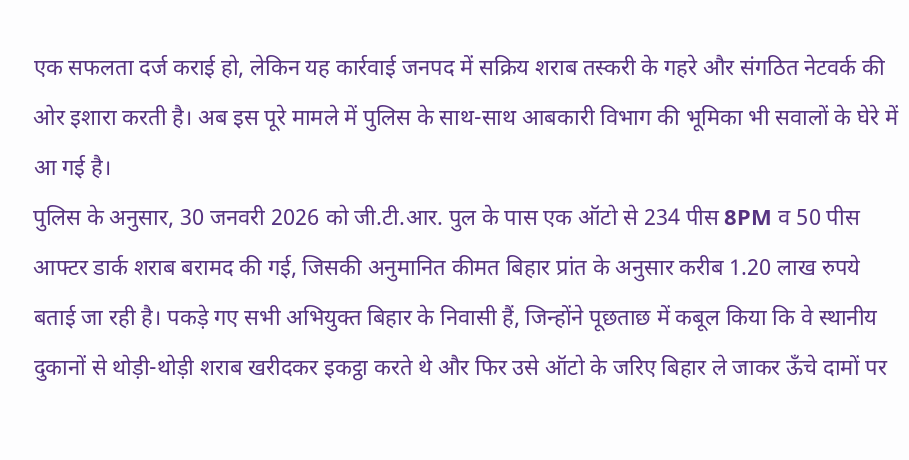एक सफलता दर्ज कराई हो, लेकिन यह कार्रवाई जनपद में सक्रिय शराब तस्करी के गहरे और संगठित नेटवर्क की ओर इशारा करती है। अब इस पूरे मामले में पुलिस के साथ-साथ आबकारी विभाग की भूमिका भी सवालों के घेरे में आ गई है।
पुलिस के अनुसार, 30 जनवरी 2026 को जी.टी.आर. पुल के पास एक ऑटो से 234 पीस 8PM व 50 पीस आफ्टर डार्क शराब बरामद की गई, जिसकी अनुमानित कीमत बिहार प्रांत के अनुसार करीब 1.20 लाख रुपये बताई जा रही है। पकड़े गए सभी अभियुक्त बिहार के निवासी हैं, जिन्होंने पूछताछ में कबूल किया कि वे स्थानीय दुकानों से थोड़ी-थोड़ी शराब खरीदकर इकट्ठा करते थे और फिर उसे ऑटो के जरिए बिहार ले जाकर ऊँचे दामों पर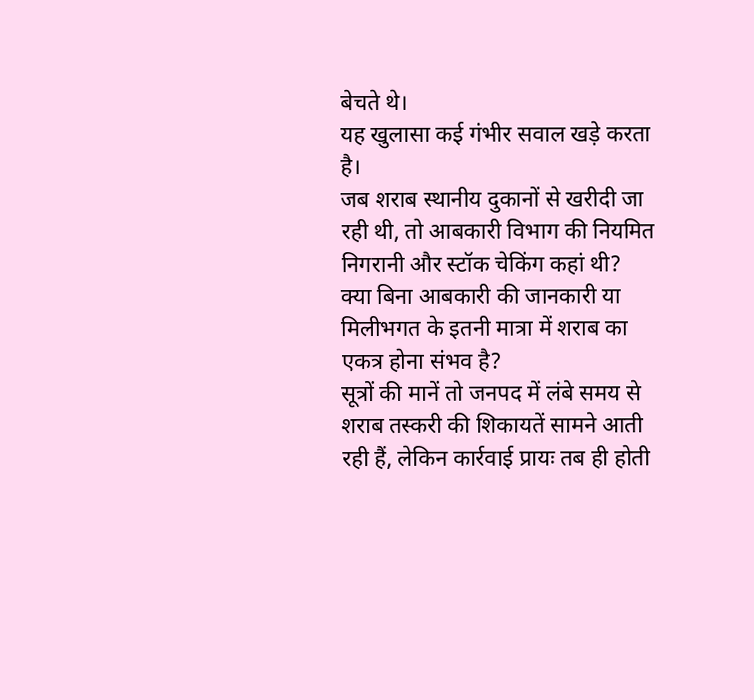बेचते थे।
यह खुलासा कई गंभीर सवाल खड़े करता है।
जब शराब स्थानीय दुकानों से खरीदी जा रही थी, तो आबकारी विभाग की नियमित निगरानी और स्टॉक चेकिंग कहां थी?
क्या बिना आबकारी की जानकारी या मिलीभगत के इतनी मात्रा में शराब का एकत्र होना संभव है?
सूत्रों की मानें तो जनपद में लंबे समय से शराब तस्करी की शिकायतें सामने आती रही हैं, लेकिन कार्रवाई प्रायः तब ही होती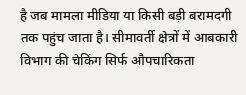है जब मामला मीडिया या किसी बड़ी बरामदगी तक पहुंच जाता है। सीमावर्ती क्षेत्रों में आबकारी विभाग की चेकिंग सिर्फ औपचारिकता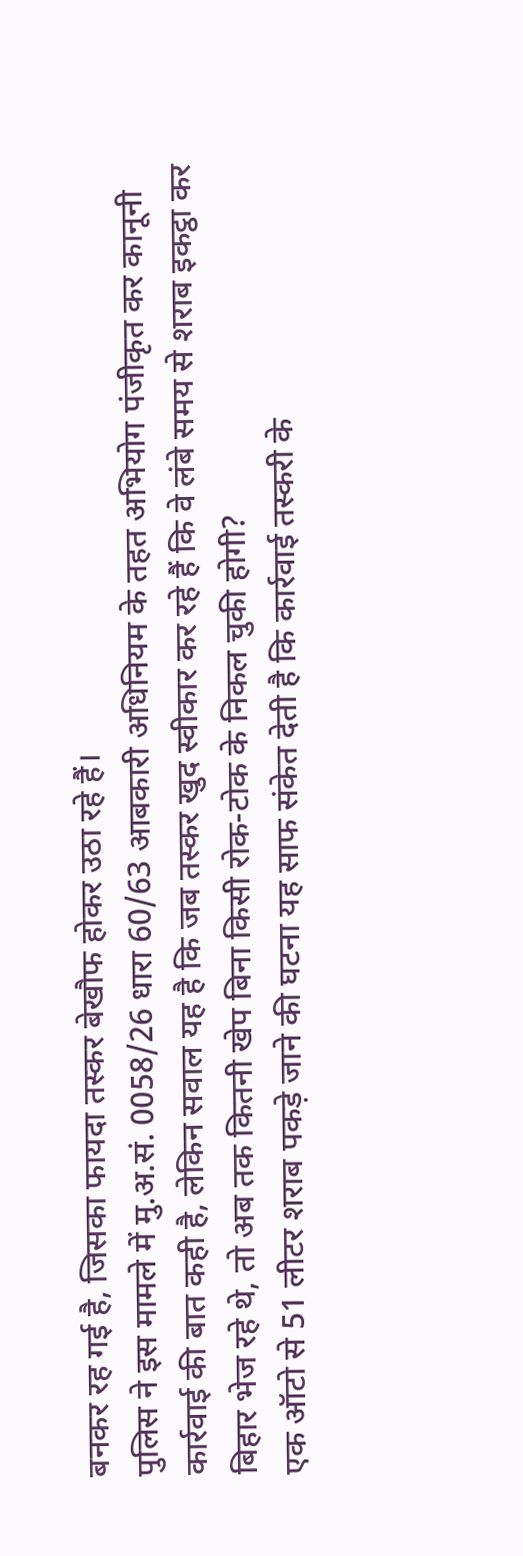बनकर रह गई है, जिसका फायदा तस्कर बेखौफ होकर उठा रहे हैं।
पुलिस ने इस मामले में मु.अ.सं. 0058/26 धारा 60/63 आबकारी अधिनियम के तहत अभियोग पंजीकृत कर कानूनी कार्रवाई की बात कही है, लेकिन सवाल यह है कि जब तस्कर खुद स्वीकार कर रहे हैं कि वे लंबे समय से शराब इकट्ठा कर बिहार भेज रहे थे, तो अब तक कितनी खेप बिना किसी रोक-टोक के निकल चुकी होगी?
एक ऑटो से 51 लीटर शराब पकड़े जाने की घटना यह साफ संकेत देती है कि कार्रवाई तस्करी के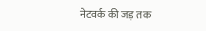नेटवर्क की जड़ तक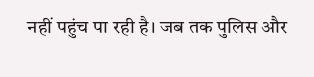नहीं पहुंच पा रही है। जब तक पुलिस और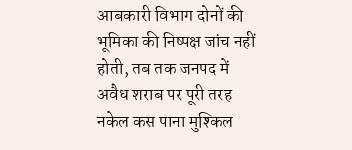आबकारी विभाग दोनों की भूमिका की निष्पक्ष जांच नहीं होती, तब तक जनपद में अवैध शराब पर पूरी तरह नकेल कस पाना मुश्किल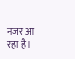नजर आ रहा है।